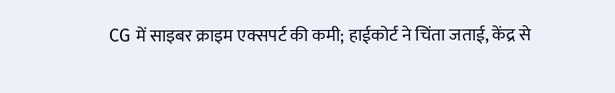CG में साइबर क्राइम एक्सपर्ट की कमी; हाईकोर्ट ने चिंता जताई, केंद्र से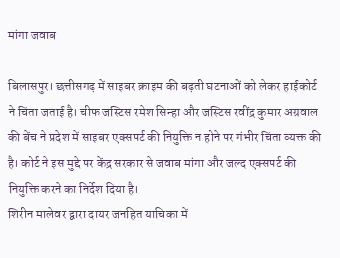मांगा जवाब

बिलासपुर। छत्तीसगढ़ में साइबर क्राइम की बढ़ती घटनाओं को लेकर हाईकोर्ट ने चिंता जताई है। चीफ जस्टिस रमेश सिन्हा और जस्टिस रवींद्र कुमार अग्रवाल की बेंच ने प्रदेश में साइबर एक्सपर्ट की नियुक्ति न होने पर गंभीर चिंता व्यक्त की है। कोर्ट ने इस मुद्दे पर केंद्र सरकार से जवाब मांगा और जल्द एक्सपर्ट की नियुक्ति करने का निर्देश दिया है।
शिरीन मालेवर द्वारा दायर जनहित याचिका में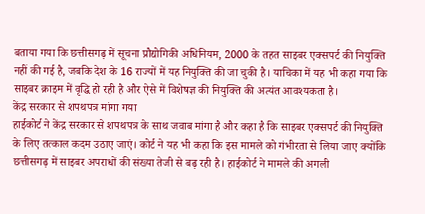बताया गया कि छत्तीसगढ़ में सूचना प्रौद्योगिकी अधिनियम, 2000 के तहत साइबर एक्सपर्ट की नियुक्ति नहीं की गई है, जबकि देश के 16 राज्यों में यह नियुक्ति की जा चुकी है। याचिका में यह भी कहा गया कि साइबर क्राइम में वृद्धि हो रही है और ऐसे में विशेषज्ञ की नियुक्ति की अत्यंत आवश्यकता है।
केंद्र सरकार से शपथपत्र मांगा गया
हाईकोर्ट ने केंद्र सरकार से शपथपत्र के साथ जवाब मांगा है और कहा है कि साइबर एक्सपर्ट की नियुक्ति के लिए तत्काल कदम उठाए जाएं। कोर्ट ने यह भी कहा कि इस मामले को गंभीरता से लिया जाए क्योंकि छत्तीसगढ़ में साइबर अपराधों की संख्या तेजी से बढ़ रही है। हाईकोर्ट ने मामले की अगली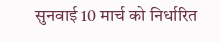सुनवाई 10 मार्च को निर्धारित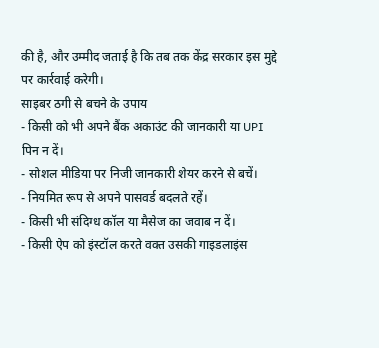की है, और उम्मीद जताई है कि तब तक केंद्र सरकार इस मुद्दे पर कार्रवाई करेगी।
साइबर ठगी से बचने के उपाय
- किसी को भी अपने बैंक अकाउंट की जानकारी या UPI पिन न दें।
- सोशल मीडिया पर निजी जानकारी शेयर करने से बचें।
- नियमित रूप से अपने पासवर्ड बदलते रहें।
- किसी भी संदिग्ध कॉल या मैसेज का जवाब न दें।
- किसी ऐप को इंस्टॉल करते वक्त उसकी गाइडलाइंस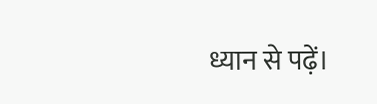ध्यान से पढ़ें।